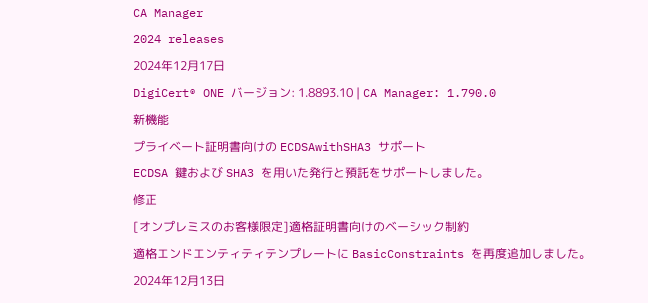CA Manager
2024 releases
2024年12月17日
DigiCert® ONE バージョン: 1.8893.10 | CA Manager: 1.790.0
新機能
プライベート証明書向けの ECDSAwithSHA3 サポート
ECDSA 鍵および SHA3 を用いた発行と預託をサポートしました。
修正
[オンプレミスのお客様限定]適格証明書向けのベーシック制約
適格エンドエンティティテンプレートに BasicConstraints を再度追加しました。
2024年12月13日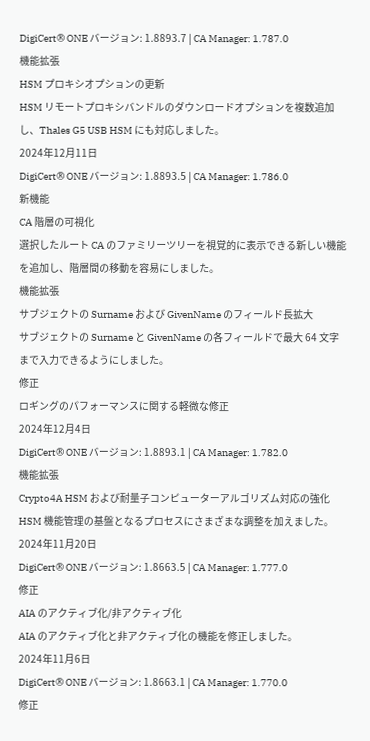DigiCert® ONE バージョン: 1.8893.7 | CA Manager: 1.787.0
機能拡張
HSM プロキシオプションの更新
HSM リモートプロキシバンドルのダウンロードオプションを複数追加し、Thales G5 USB HSM にも対応しました。
2024年12月11日
DigiCert® ONE バージョン: 1.8893.5 | CA Manager: 1.786.0
新機能
CA 階層の可視化
選択したルート CA のファミリーツリーを視覚的に表示できる新しい機能を追加し、階層間の移動を容易にしました。
機能拡張
サブジェクトの Surname および GivenName のフィールド長拡大
サブジェクトの Surname と GivenName の各フィールドで最大 64 文字まで入力できるようにしました。
修正
ロギングのパフォーマンスに関する軽微な修正
2024年12月4日
DigiCert® ONE バージョン: 1.8893.1 | CA Manager: 1.782.0
機能拡張
Crypto4A HSM および耐量子コンピューターアルゴリズム対応の強化
HSM 機能管理の基盤となるプロセスにさまざまな調整を加えました。
2024年11月20日
DigiCert® ONE バージョン: 1.8663.5 | CA Manager: 1.777.0
修正
AIA のアクティブ化/非アクティブ化
AIA のアクティブ化と非アクティブ化の機能を修正しました。
2024年11月6日
DigiCert® ONE バージョン: 1.8663.1 | CA Manager: 1.770.0
修正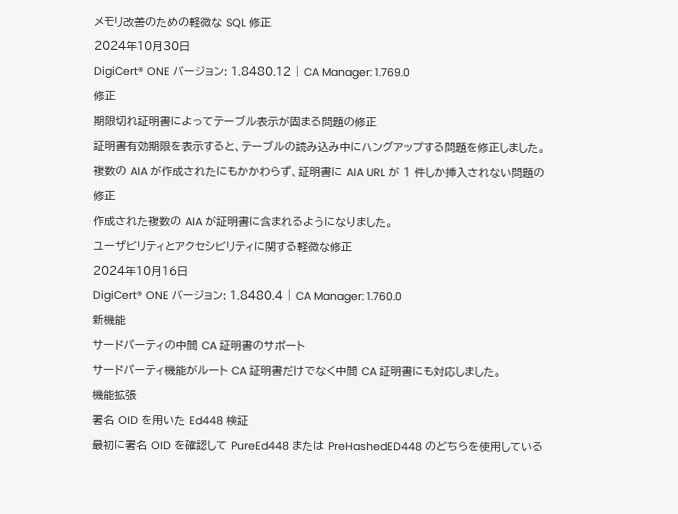メモリ改善のための軽微な SQL 修正
2024年10月30日
DigiCert® ONE バージョン: 1.8480.12 | CA Manager: 1.769.0
修正
期限切れ証明書によってテーブル表示が固まる問題の修正
証明書有効期限を表示すると、テーブルの読み込み中にハングアップする問題を修正しました。
複数の AIA が作成されたにもかかわらず、証明書に AIA URL が 1 件しか挿入されない問題の修正
作成された複数の AIA が証明書に含まれるようになりました。
ユーザビリティとアクセシビリティに関する軽微な修正
2024年10月16日
DigiCert® ONE バージョン: 1.8480.4 | CA Manager: 1.760.0
新機能
サードパーティの中間 CA 証明書のサポート
サードパーティ機能がルート CA 証明書だけでなく中間 CA 証明書にも対応しました。
機能拡張
署名 OID を用いた Ed448 検証
最初に署名 OID を確認して PureEd448 または PreHashedED448 のどちらを使用している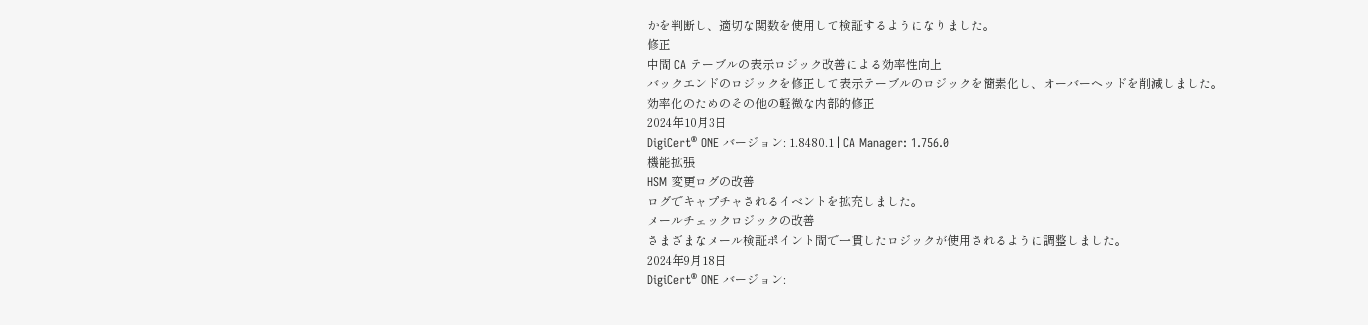かを判断し、適切な関数を使用して検証するようになりました。
修正
中間 CA テーブルの表示ロジック改善による効率性向上
バックエンドのロジックを修正して表示テーブルのロジックを簡素化し、オーバーヘッドを削減しました。
効率化のためのその他の軽微な内部的修正
2024年10月3日
DigiCert® ONE バージョン: 1.8480.1 | CA Manager: 1.756.0
機能拡張
HSM 変更ログの改善
ログでキャプチャされるイベントを拡充しました。
メールチェックロジックの改善
さまざまなメール検証ポイント間で一貫したロジックが使用されるように調整しました。
2024年9月18日
DigiCert® ONE バージョン: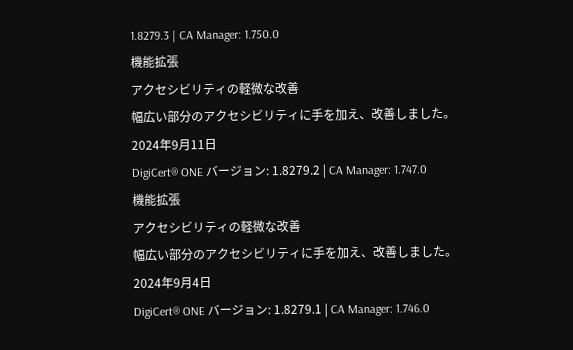1.8279.3 | CA Manager: 1.750.0
機能拡張
アクセシビリティの軽微な改善
幅広い部分のアクセシビリティに手を加え、改善しました。
2024年9月11日
DigiCert® ONE バージョン: 1.8279.2 | CA Manager: 1.747.0
機能拡張
アクセシビリティの軽微な改善
幅広い部分のアクセシビリティに手を加え、改善しました。
2024年9月4日
DigiCert® ONE バージョン: 1.8279.1 | CA Manager: 1.746.0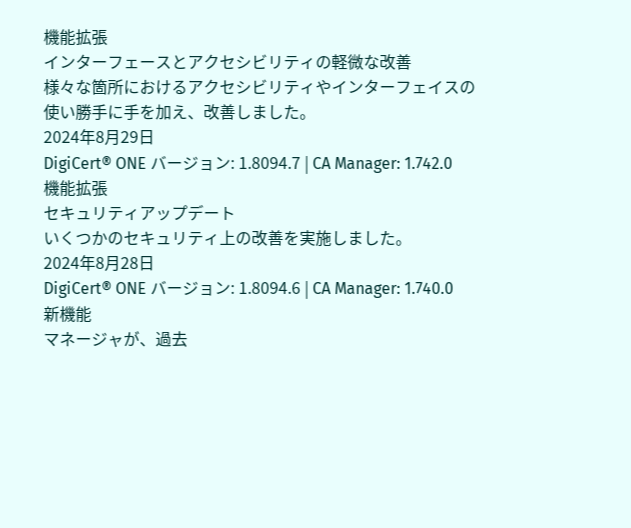機能拡張
インターフェースとアクセシビリティの軽微な改善
様々な箇所におけるアクセシビリティやインターフェイスの使い勝手に手を加え、改善しました。
2024年8月29日
DigiCert® ONE バージョン: 1.8094.7 | CA Manager: 1.742.0
機能拡張
セキュリティアップデート
いくつかのセキュリティ上の改善を実施しました。
2024年8月28日
DigiCert® ONE バージョン: 1.8094.6 | CA Manager: 1.740.0
新機能
マネージャが、過去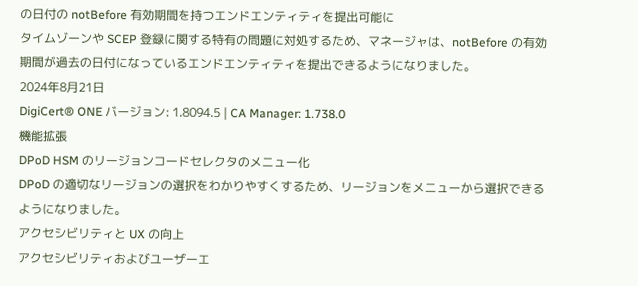の日付の notBefore 有効期間を持つエンドエンティティを提出可能に
タイムゾーンや SCEP 登録に関する特有の問題に対処するため、マネージャは、notBefore の有効期間が過去の日付になっているエンドエンティティを提出できるようになりました。
2024年8月21日
DigiCert® ONE バージョン: 1.8094.5 | CA Manager: 1.738.0
機能拡張
DPoD HSM のリージョンコードセレクタのメニュー化
DPoD の適切なリージョンの選択をわかりやすくするため、リージョンをメニューから選択できるようになりました。
アクセシビリティと UX の向上
アクセシビリティおよびユーザーエ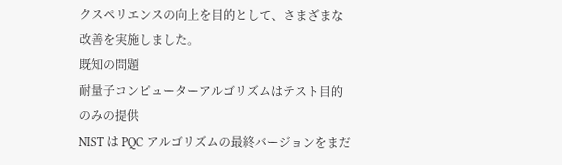クスペリエンスの向上を目的として、さまざまな改善を実施しました。
既知の問題
耐量子コンピューターアルゴリズムはテスト目的のみの提供
NIST は PQC アルゴリズムの最終バージョンをまだ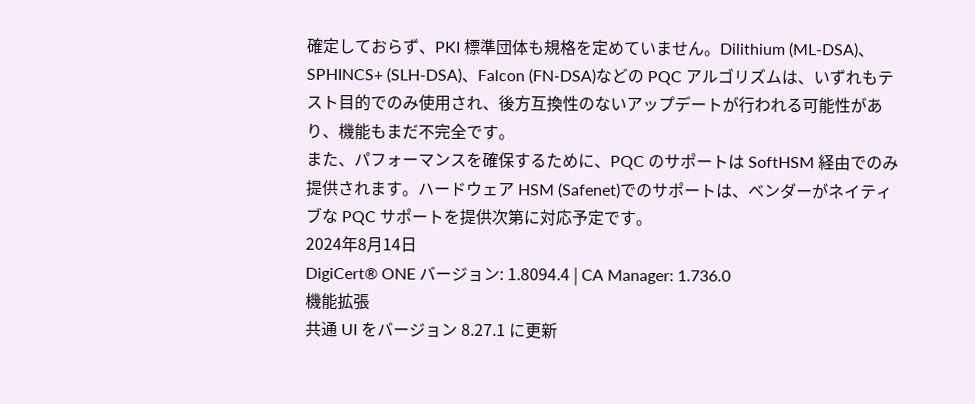確定しておらず、PKI 標準団体も規格を定めていません。Dilithium (ML-DSA)、SPHINCS+ (SLH-DSA)、Falcon (FN-DSA)などの PQC アルゴリズムは、いずれもテスト目的でのみ使用され、後方互換性のないアップデートが行われる可能性があり、機能もまだ不完全です。
また、パフォーマンスを確保するために、PQC のサポートは SoftHSM 経由でのみ提供されます。ハードウェア HSM (Safenet)でのサポートは、ベンダーがネイティブな PQC サポートを提供次第に対応予定です。
2024年8月14日
DigiCert® ONE バージョン: 1.8094.4 | CA Manager: 1.736.0
機能拡張
共通 UI をバージョン 8.27.1 に更新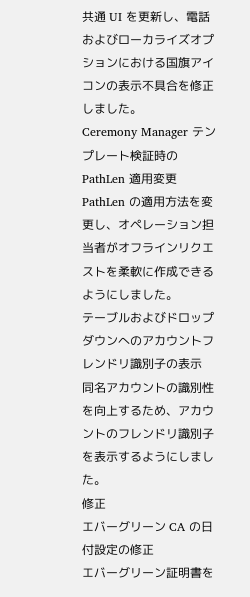共通 UI を更新し、電話およびローカライズオプションにおける国旗アイコンの表示不具合を修正しました。
Ceremony Manager テンプレート検証時の PathLen 適用変更
PathLen の適用方法を変更し、オペレーション担当者がオフラインリクエストを柔軟に作成できるようにしました。
テーブルおよびドロップダウンへのアカウントフレンドリ識別子の表示
同名アカウントの識別性を向上するため、アカウントのフレンドリ識別子を表示するようにしました。
修正
エバーグリーン CA の日付設定の修正
エバーグリーン証明書を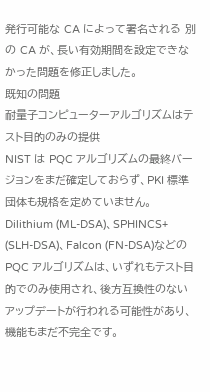発行可能な CA によって署名される 別の CA が、長い有効期間を設定できなかった問題を修正しました。
既知の問題
耐量子コンピューターアルゴリズムはテスト目的のみの提供
NIST は PQC アルゴリズムの最終バージョンをまだ確定しておらず、PKI 標準団体も規格を定めていません。Dilithium (ML-DSA)、SPHINCS+ (SLH-DSA)、Falcon (FN-DSA)などの PQC アルゴリズムは、いずれもテスト目的でのみ使用され、後方互換性のないアップデートが行われる可能性があり、機能もまだ不完全です。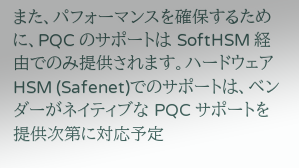また、パフォーマンスを確保するために、PQC のサポートは SoftHSM 経由でのみ提供されます。ハードウェア HSM (Safenet)でのサポートは、ベンダーがネイティブな PQC サポートを提供次第に対応予定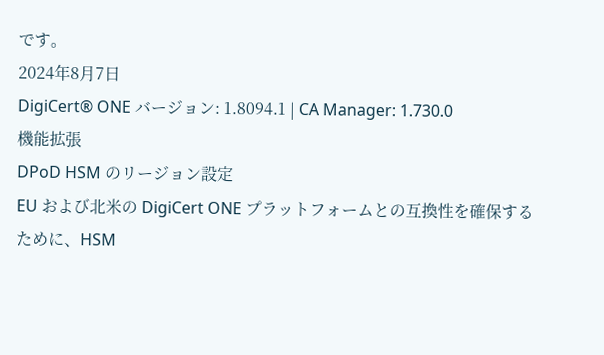です。
2024年8月7日
DigiCert® ONE バージョン: 1.8094.1 | CA Manager: 1.730.0
機能拡張
DPoD HSM のリージョン設定
EU および北米の DigiCert ONE プラットフォームとの互換性を確保するために、HSM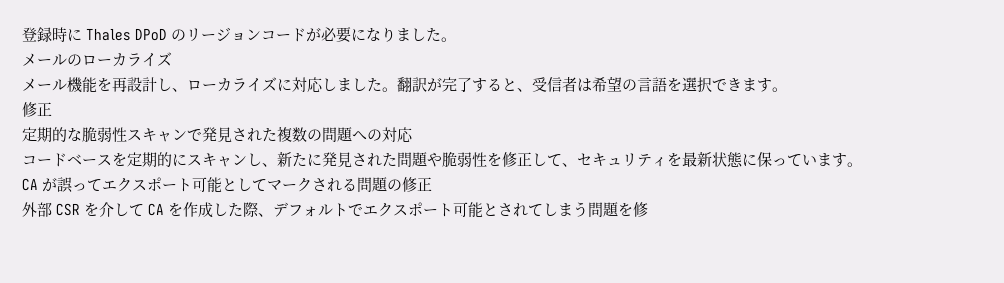登録時に Thales DPoD のリージョンコードが必要になりました。
メールのローカライズ
メール機能を再設計し、ローカライズに対応しました。翻訳が完了すると、受信者は希望の言語を選択できます。
修正
定期的な脆弱性スキャンで発見された複数の問題への対応
コードベースを定期的にスキャンし、新たに発見された問題や脆弱性を修正して、セキュリティを最新状態に保っています。
CA が誤ってエクスポート可能としてマークされる問題の修正
外部 CSR を介して CA を作成した際、デフォルトでエクスポート可能とされてしまう問題を修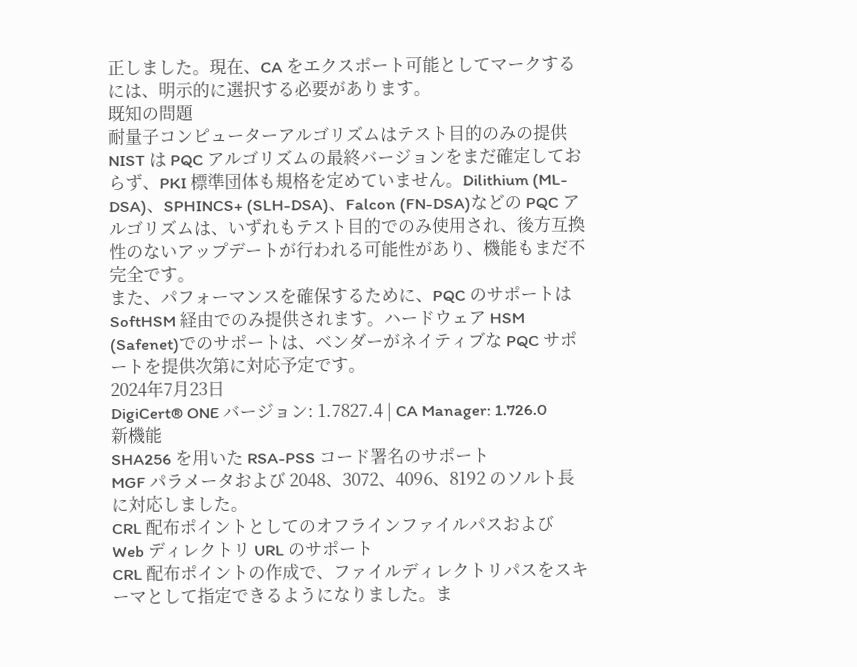正しました。現在、CA をエクスポート可能としてマークするには、明示的に選択する必要があります。
既知の問題
耐量子コンピューターアルゴリズムはテスト目的のみの提供
NIST は PQC アルゴリズムの最終バージョンをまだ確定しておらず、PKI 標準団体も規格を定めていません。Dilithium (ML-DSA)、SPHINCS+ (SLH-DSA)、Falcon (FN-DSA)などの PQC アルゴリズムは、いずれもテスト目的でのみ使用され、後方互換性のないアップデートが行われる可能性があり、機能もまだ不完全です。
また、パフォーマンスを確保するために、PQC のサポートは SoftHSM 経由でのみ提供されます。ハードウェア HSM (Safenet)でのサポートは、ベンダーがネイティブな PQC サポートを提供次第に対応予定です。
2024年7月23日
DigiCert® ONE バージョン: 1.7827.4 | CA Manager: 1.726.0
新機能
SHA256 を用いた RSA-PSS コード署名のサポート
MGF パラメータおよび 2048、3072、4096、8192 のソルト長に対応しました。
CRL 配布ポイントとしてのオフラインファイルパスおよび Web ディレクトリ URL のサポート
CRL 配布ポイントの作成で、ファイルディレクトリパスをスキーマとして指定できるようになりました。ま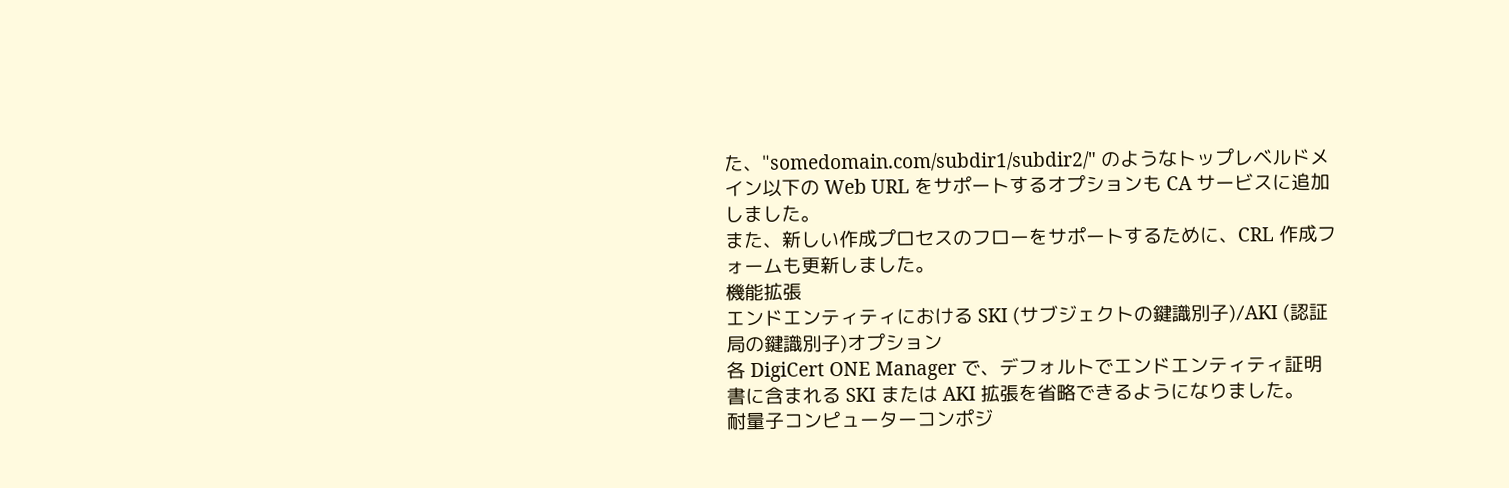た、"somedomain.com/subdir1/subdir2/" のようなトップレベルドメイン以下の Web URL をサポートするオプションも CA サービスに追加しました。
また、新しい作成プロセスのフローをサポートするために、CRL 作成フォームも更新しました。
機能拡張
エンドエンティティにおける SKI (サブジェクトの鍵識別子)/AKI (認証局の鍵識別子)オプション
各 DigiCert ONE Manager で、デフォルトでエンドエンティティ証明書に含まれる SKI または AKI 拡張を省略できるようになりました。
耐量子コンピューターコンポジ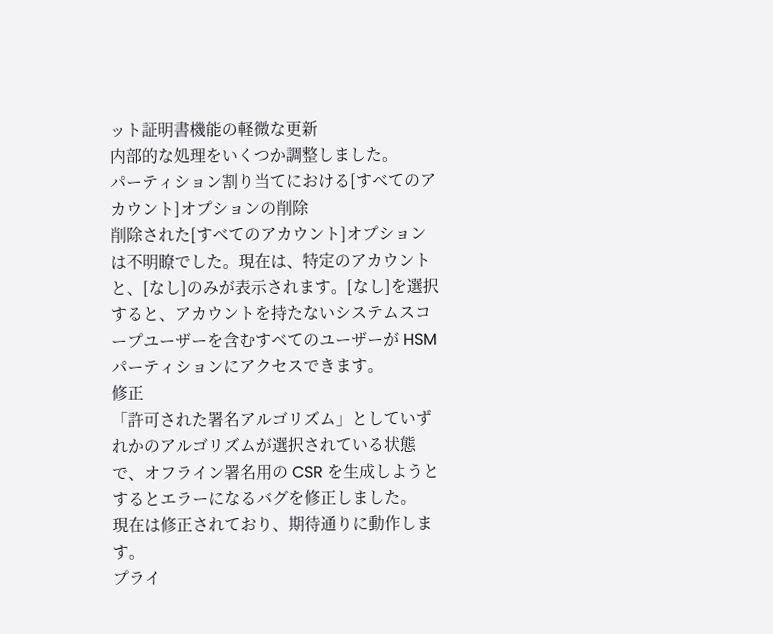ット証明書機能の軽微な更新
内部的な処理をいくつか調整しました。
パーティション割り当てにおける[すべてのアカウント]オプションの削除
削除された[すべてのアカウント]オプションは不明瞭でした。現在は、特定のアカウントと、[なし]のみが表示されます。[なし]を選択すると、アカウントを持たないシステムスコープユーザーを含むすべてのユーザーが HSM パーティションにアクセスできます。
修正
「許可された署名アルゴリズム」としていずれかのアルゴリズムが選択されている状態で、オフライン署名用の CSR を生成しようとするとエラーになるバグを修正しました。
現在は修正されており、期待通りに動作します。
プライ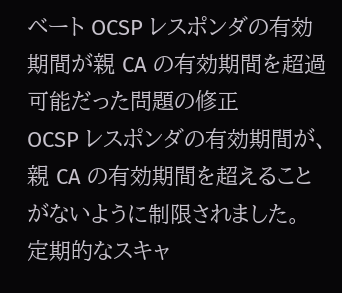ベート OCSP レスポンダの有効期間が親 CA の有効期間を超過可能だった問題の修正
OCSP レスポンダの有効期間が、親 CA の有効期間を超えることがないように制限されました。
定期的なスキャ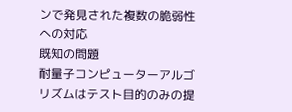ンで発見された複数の脆弱性への対応
既知の問題
耐量子コンピューターアルゴリズムはテスト目的のみの提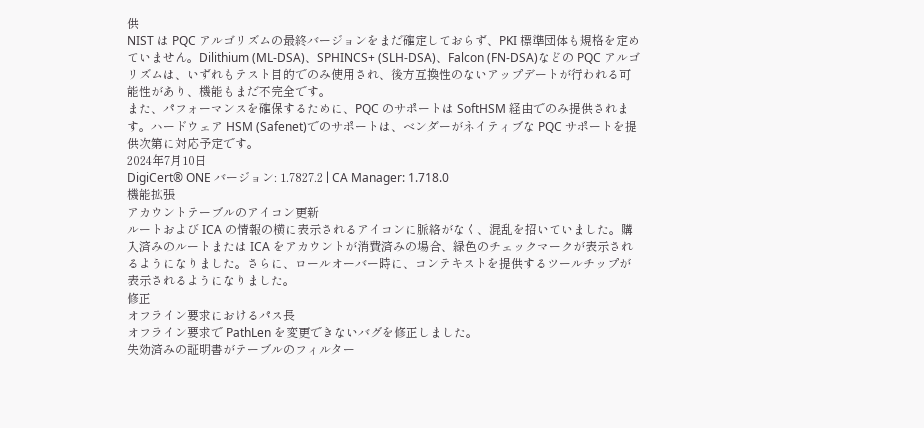供
NIST は PQC アルゴリズムの最終バージョンをまだ確定しておらず、PKI 標準団体も規格を定めていません。Dilithium (ML-DSA)、SPHINCS+ (SLH-DSA)、Falcon (FN-DSA)などの PQC アルゴリズムは、いずれもテスト目的でのみ使用され、後方互換性のないアップデートが行われる可能性があり、機能もまだ不完全です。
また、パフォーマンスを確保するために、PQC のサポートは SoftHSM 経由でのみ提供されます。ハードウェア HSM (Safenet)でのサポートは、ベンダーがネイティブな PQC サポートを提供次第に対応予定です。
2024年7月10日
DigiCert® ONE バージョン: 1.7827.2 | CA Manager: 1.718.0
機能拡張
アカウントテーブルのアイコン更新
ルートおよび ICA の情報の横に表示されるアイコンに脈絡がなく、混乱を招いていました。購入済みのルートまたは ICA をアカウントが消費済みの場合、緑色のチェックマークが表示されるようになりました。さらに、ロールオーバー時に、コンテキストを提供するツールチップが表示されるようになりました。
修正
オフライン要求におけるパス長
オフライン要求で PathLen を変更できないバグを修正しました。
失効済みの証明書がテーブルのフィルター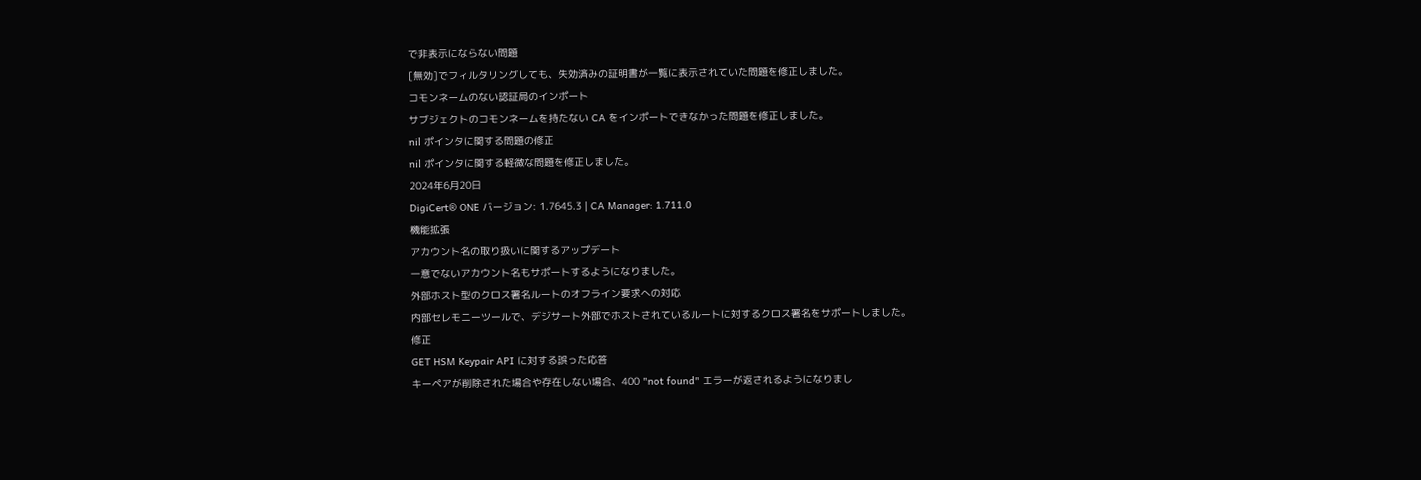で非表示にならない問題
[無効]でフィルタリングしても、失効済みの証明書が一覧に表示されていた問題を修正しました。
コモンネームのない認証局のインポート
サブジェクトのコモンネームを持たない CA をインポートできなかった問題を修正しました。
nil ポインタに関する問題の修正
nil ポインタに関する軽微な問題を修正しました。
2024年6月20日
DigiCert® ONE バージョン: 1.7645.3 | CA Manager: 1.711.0
機能拡張
アカウント名の取り扱いに関するアップデート
一意でないアカウント名もサポートするようになりました。
外部ホスト型のクロス署名ルートのオフライン要求への対応
内部セレモニーツールで、デジサート外部でホストされているルートに対するクロス署名をサポートしました。
修正
GET HSM Keypair API に対する誤った応答
キーペアが削除された場合や存在しない場合、400 "not found" エラーが返されるようになりまし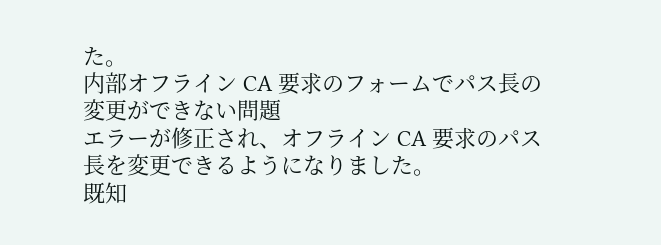た。
内部オフライン CA 要求のフォームでパス長の変更ができない問題
エラーが修正され、オフライン CA 要求のパス長を変更できるようになりました。
既知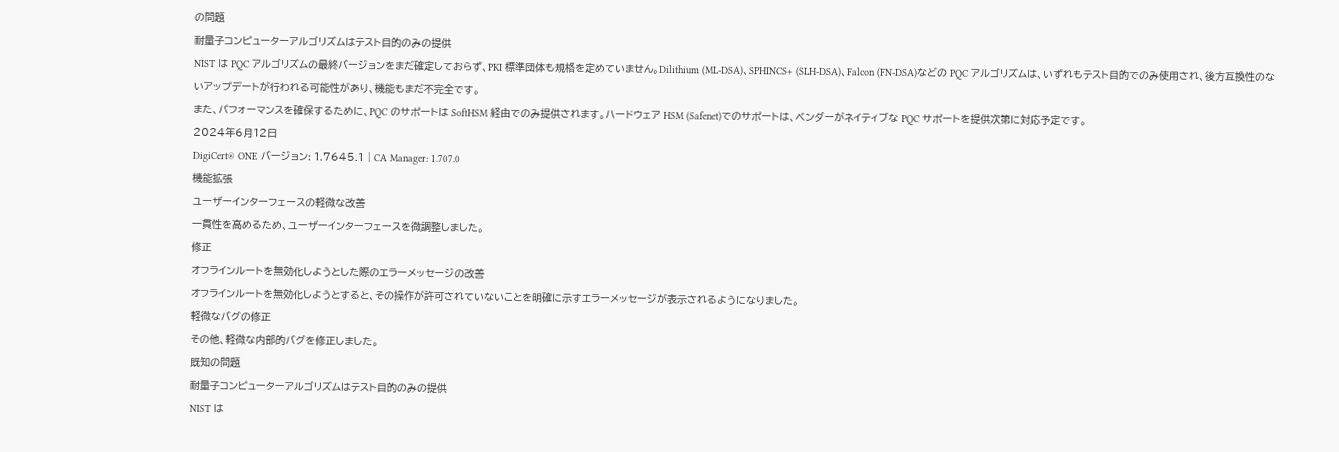の問題
耐量子コンピューターアルゴリズムはテスト目的のみの提供
NIST は PQC アルゴリズムの最終バージョンをまだ確定しておらず、PKI 標準団体も規格を定めていません。Dilithium (ML-DSA)、SPHINCS+ (SLH-DSA)、Falcon (FN-DSA)などの PQC アルゴリズムは、いずれもテスト目的でのみ使用され、後方互換性のないアップデートが行われる可能性があり、機能もまだ不完全です。
また、パフォーマンスを確保するために、PQC のサポートは SoftHSM 経由でのみ提供されます。ハードウェア HSM (Safenet)でのサポートは、ベンダーがネイティブな PQC サポートを提供次第に対応予定です。
2024年6月12日
DigiCert® ONE バージョン: 1.7645.1 | CA Manager: 1.707.0
機能拡張
ユーザーインターフェースの軽微な改善
一貫性を高めるため、ユーザーインターフェースを微調整しました。
修正
オフラインルートを無効化しようとした際のエラーメッセージの改善
オフラインルートを無効化しようとすると、その操作が許可されていないことを明確に示すエラーメッセージが表示されるようになりました。
軽微なバグの修正
その他、軽微な内部的バグを修正しました。
既知の問題
耐量子コンピューターアルゴリズムはテスト目的のみの提供
NIST は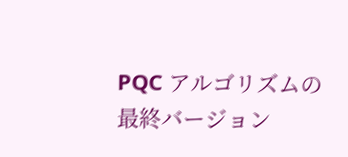PQC アルゴリズムの最終バージョン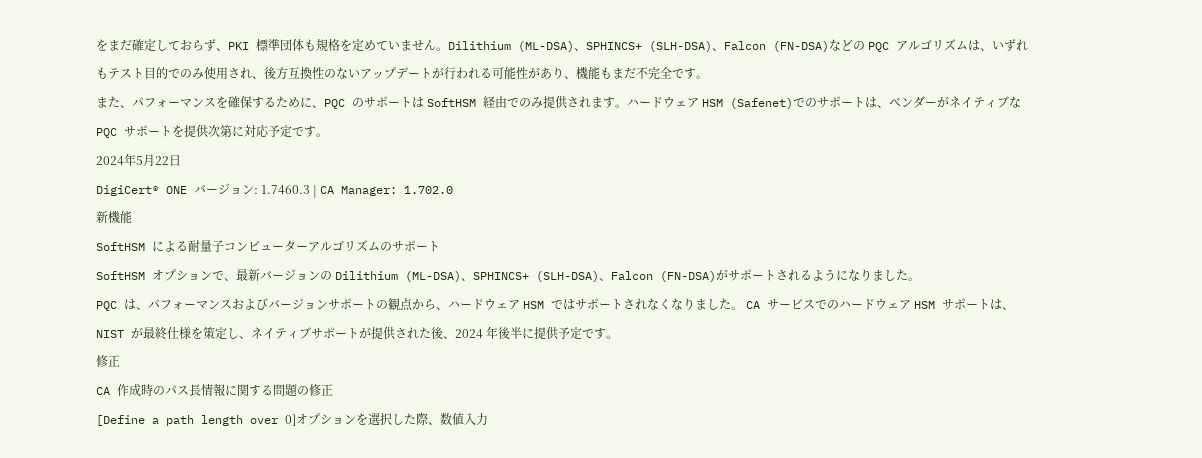をまだ確定しておらず、PKI 標準団体も規格を定めていません。Dilithium (ML-DSA)、SPHINCS+ (SLH-DSA)、Falcon (FN-DSA)などの PQC アルゴリズムは、いずれもテスト目的でのみ使用され、後方互換性のないアップデートが行われる可能性があり、機能もまだ不完全です。
また、パフォーマンスを確保するために、PQC のサポートは SoftHSM 経由でのみ提供されます。ハードウェア HSM (Safenet)でのサポートは、ベンダーがネイティブな PQC サポートを提供次第に対応予定です。
2024年5月22日
DigiCert® ONE バージョン: 1.7460.3 | CA Manager: 1.702.0
新機能
SoftHSM による耐量子コンピューターアルゴリズムのサポート
SoftHSM オプションで、最新バージョンの Dilithium (ML-DSA)、SPHINCS+ (SLH-DSA)、Falcon (FN-DSA)がサポートされるようになりました。
PQC は、パフォーマンスおよびバージョンサポートの観点から、ハードウェア HSM ではサポートされなくなりました。 CA サービスでのハードウェア HSM サポートは、NIST が最終仕様を策定し、ネイティブサポートが提供された後、2024 年後半に提供予定です。
修正
CA 作成時のパス長情報に関する問題の修正
[Define a path length over 0]オプションを選択した際、数値入力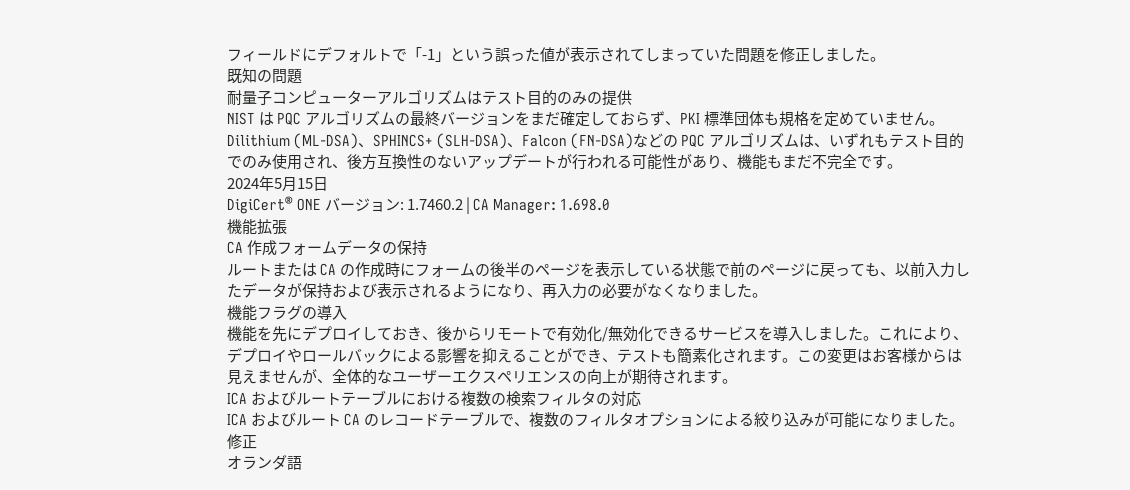フィールドにデフォルトで「-1」という誤った値が表示されてしまっていた問題を修正しました。
既知の問題
耐量子コンピューターアルゴリズムはテスト目的のみの提供
NIST は PQC アルゴリズムの最終バージョンをまだ確定しておらず、PKI 標準団体も規格を定めていません。Dilithium (ML-DSA)、SPHINCS+ (SLH-DSA)、Falcon (FN-DSA)などの PQC アルゴリズムは、いずれもテスト目的でのみ使用され、後方互換性のないアップデートが行われる可能性があり、機能もまだ不完全です。
2024年5月15日
DigiCert® ONE バージョン: 1.7460.2 | CA Manager: 1.698.0
機能拡張
CA 作成フォームデータの保持
ルートまたは CA の作成時にフォームの後半のページを表示している状態で前のページに戻っても、以前入力したデータが保持および表示されるようになり、再入力の必要がなくなりました。
機能フラグの導入
機能を先にデプロイしておき、後からリモートで有効化/無効化できるサービスを導入しました。これにより、デプロイやロールバックによる影響を抑えることができ、テストも簡素化されます。この変更はお客様からは見えませんが、全体的なユーザーエクスペリエンスの向上が期待されます。
ICA およびルートテーブルにおける複数の検索フィルタの対応
ICA およびルート CA のレコードテーブルで、複数のフィルタオプションによる絞り込みが可能になりました。
修正
オランダ語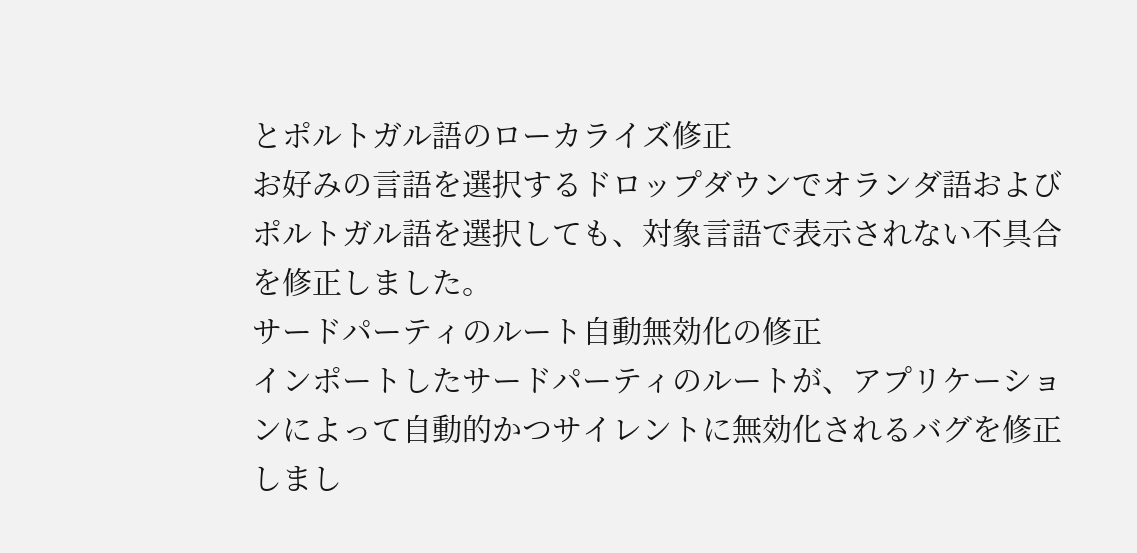とポルトガル語のローカライズ修正
お好みの言語を選択するドロップダウンでオランダ語およびポルトガル語を選択しても、対象言語で表示されない不具合を修正しました。
サードパーティのルート自動無効化の修正
インポートしたサードパーティのルートが、アプリケーションによって自動的かつサイレントに無効化されるバグを修正しまし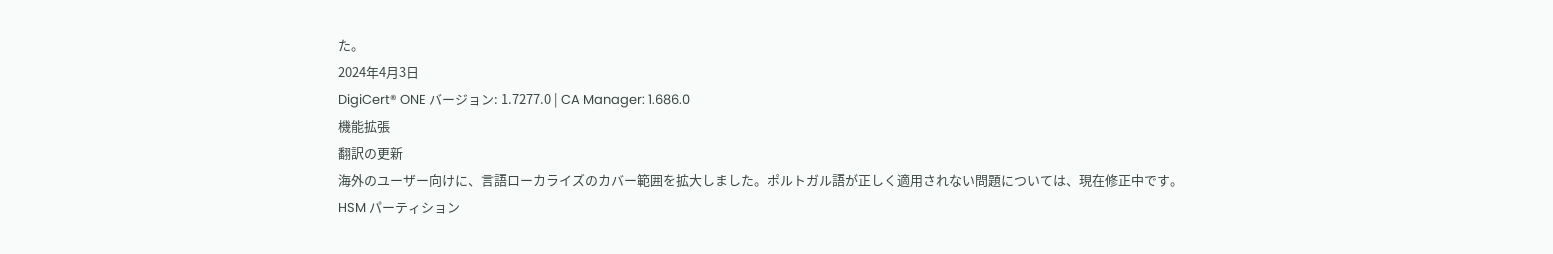た。
2024年4月3日
DigiCert® ONE バージョン: 1.7277.0 | CA Manager: 1.686.0
機能拡張
翻訳の更新
海外のユーザー向けに、言語ローカライズのカバー範囲を拡大しました。ポルトガル語が正しく適用されない問題については、現在修正中です。
HSM パーティション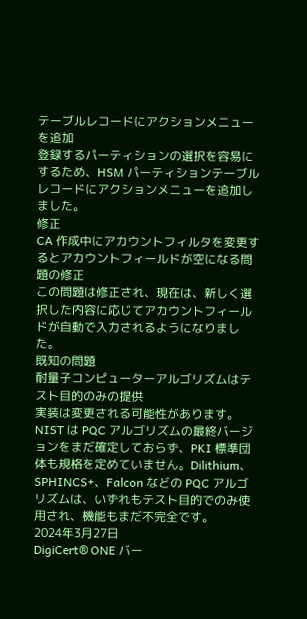テーブルレコードにアクションメニューを追加
登録するパーティションの選択を容易にするため、HSM パーティションテーブルレコードにアクションメニューを追加しました。
修正
CA 作成中にアカウントフィルタを変更するとアカウントフィールドが空になる問題の修正
この問題は修正され、現在は、新しく選択した内容に応じてアカウントフィールドが自動で入力されるようになりました。
既知の問題
耐量子コンピューターアルゴリズムはテスト目的のみの提供
実装は変更される可能性があります。
NIST は PQC アルゴリズムの最終バージョンをまだ確定しておらず、PKI 標準団体も規格を定めていません。Dilithium、SPHINCS+、Falcon などの PQC アルゴリズムは、いずれもテスト目的でのみ使用され、機能もまだ不完全です。
2024年3月27日
DigiCert® ONE バー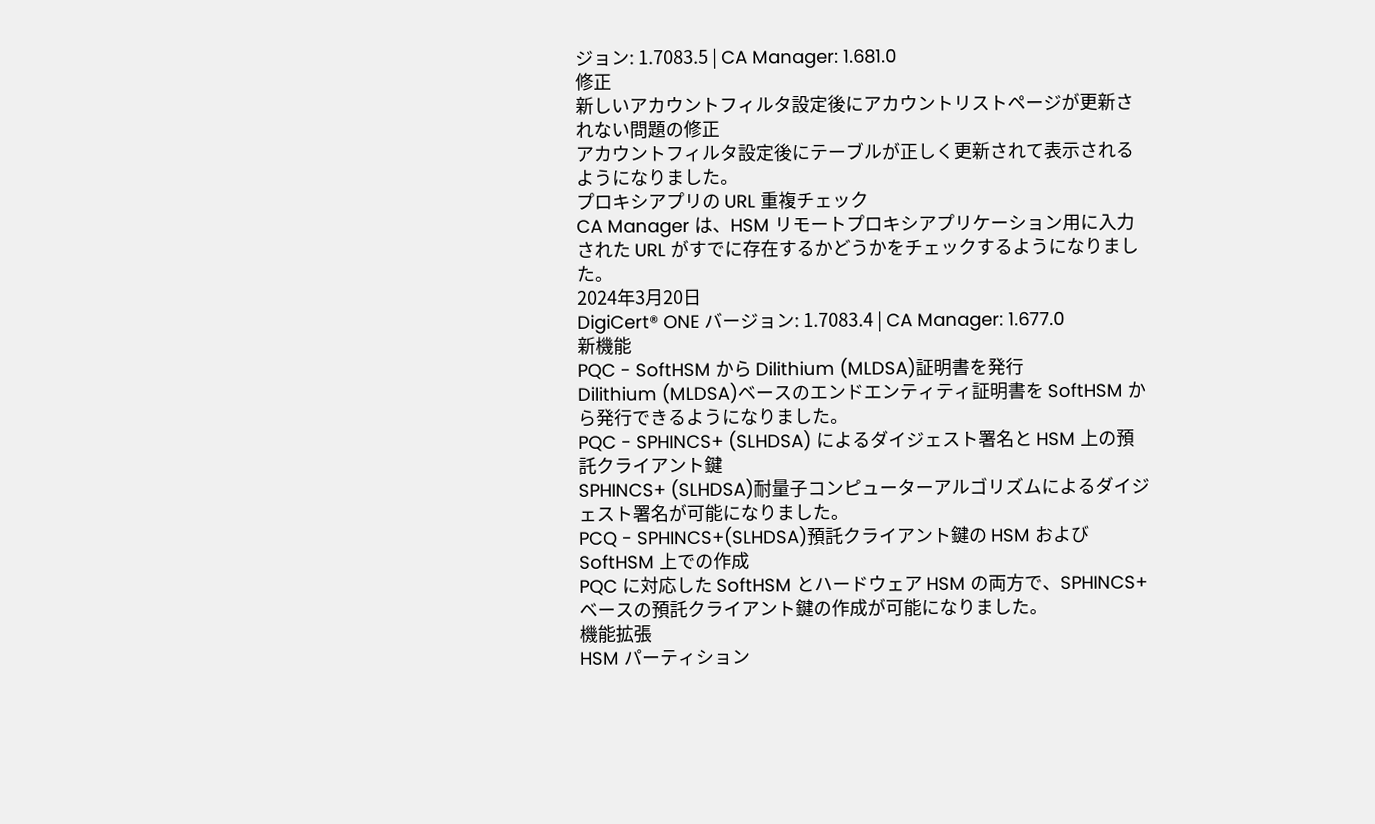ジョン: 1.7083.5 | CA Manager: 1.681.0
修正
新しいアカウントフィルタ設定後にアカウントリストページが更新されない問題の修正
アカウントフィルタ設定後にテーブルが正しく更新されて表示されるようになりました。
プロキシアプリの URL 重複チェック
CA Manager は、HSM リモートプロキシアプリケーション用に入力された URL がすでに存在するかどうかをチェックするようになりました。
2024年3月20日
DigiCert® ONE バージョン: 1.7083.4 | CA Manager: 1.677.0
新機能
PQC - SoftHSM から Dilithium (MLDSA)証明書を発行
Dilithium (MLDSA)ベースのエンドエンティティ証明書を SoftHSM から発行できるようになりました。
PQC - SPHINCS+ (SLHDSA) によるダイジェスト署名と HSM 上の預託クライアント鍵
SPHINCS+ (SLHDSA)耐量子コンピューターアルゴリズムによるダイジェスト署名が可能になりました。
PCQ - SPHINCS+(SLHDSA)預託クライアント鍵の HSM および SoftHSM 上での作成
PQC に対応した SoftHSM とハードウェア HSM の両方で、SPHINCS+ ベースの預託クライアント鍵の作成が可能になりました。
機能拡張
HSM パーティション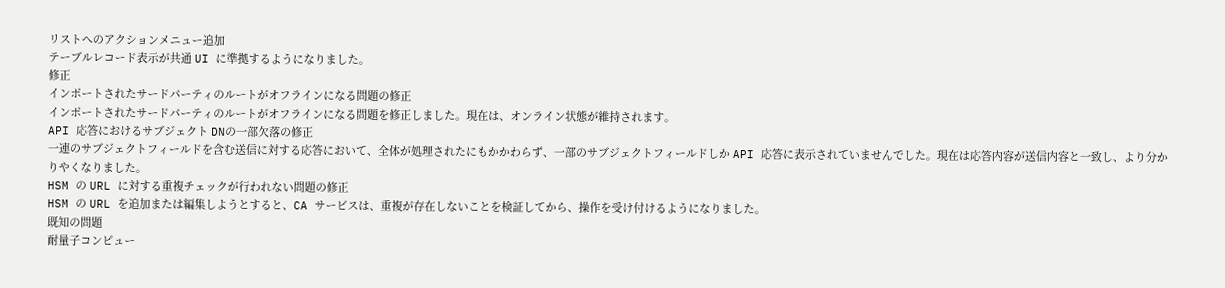リストへのアクションメニュー追加
テーブルレコード表示が共通 UI に準拠するようになりました。
修正
インポートされたサードパーティのルートがオフラインになる問題の修正
インポートされたサードパーティのルートがオフラインになる問題を修正しました。現在は、オンライン状態が維持されます。
API 応答におけるサブジェクト DNの一部欠落の修正
一連のサブジェクトフィールドを含む送信に対する応答において、全体が処理されたにもかかわらず、一部のサブジェクトフィールドしか API 応答に表示されていませんでした。現在は応答内容が送信内容と一致し、より分かりやくなりました。
HSM の URL に対する重複チェックが行われない問題の修正
HSM の URL を追加または編集しようとすると、CA サービスは、重複が存在しないことを検証してから、操作を受け付けるようになりました。
既知の問題
耐量子コンピュー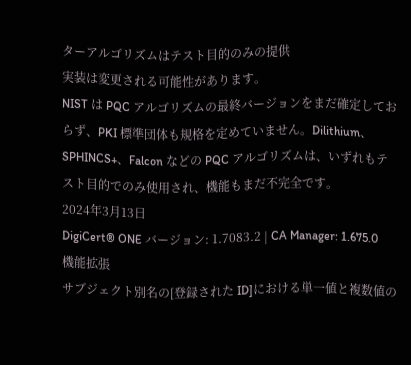ターアルゴリズムはテスト目的のみの提供
実装は変更される可能性があります。
NIST は PQC アルゴリズムの最終バージョンをまだ確定しておらず、PKI 標準団体も規格を定めていません。Dilithium、SPHINCS+、Falcon などの PQC アルゴリズムは、いずれもテスト目的でのみ使用され、機能もまだ不完全です。
2024年3月13日
DigiCert® ONE バージョン: 1.7083.2 | CA Manager: 1.675.0
機能拡張
サブジェクト別名の[登録された ID]における単一値と複数値の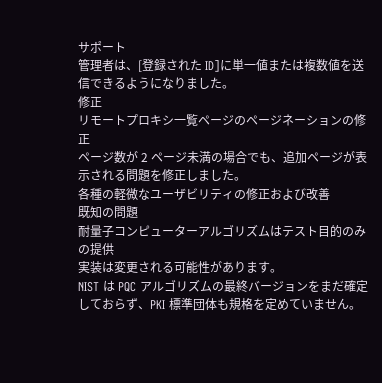サポート
管理者は、[登録された ID]に単一値または複数値を送信できるようになりました。
修正
リモートプロキシ一覧ページのページネーションの修正
ページ数が 2 ページ未満の場合でも、追加ページが表示される問題を修正しました。
各種の軽微なユーザビリティの修正および改善
既知の問題
耐量子コンピューターアルゴリズムはテスト目的のみの提供
実装は変更される可能性があります。
NIST は PQC アルゴリズムの最終バージョンをまだ確定しておらず、PKI 標準団体も規格を定めていません。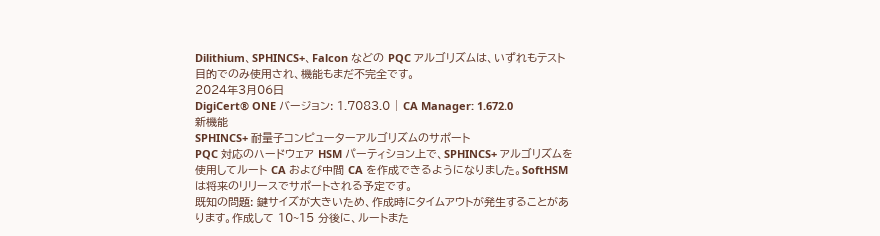Dilithium、SPHINCS+、Falcon などの PQC アルゴリズムは、いずれもテスト目的でのみ使用され、機能もまだ不完全です。
2024年3月06日
DigiCert® ONE バージョン: 1.7083.0 | CA Manager: 1.672.0
新機能
SPHINCS+ 耐量子コンピューターアルゴリズムのサポート
PQC 対応のハードウェア HSM パーティション上で、SPHINCS+ アルゴリズムを使用してルート CA および中間 CA を作成できるようになりました。SoftHSM は将来のリリースでサポートされる予定です。
既知の問題: 鍵サイズが大きいため、作成時にタイムアウトが発生することがあります。作成して 10~15 分後に、ルートまた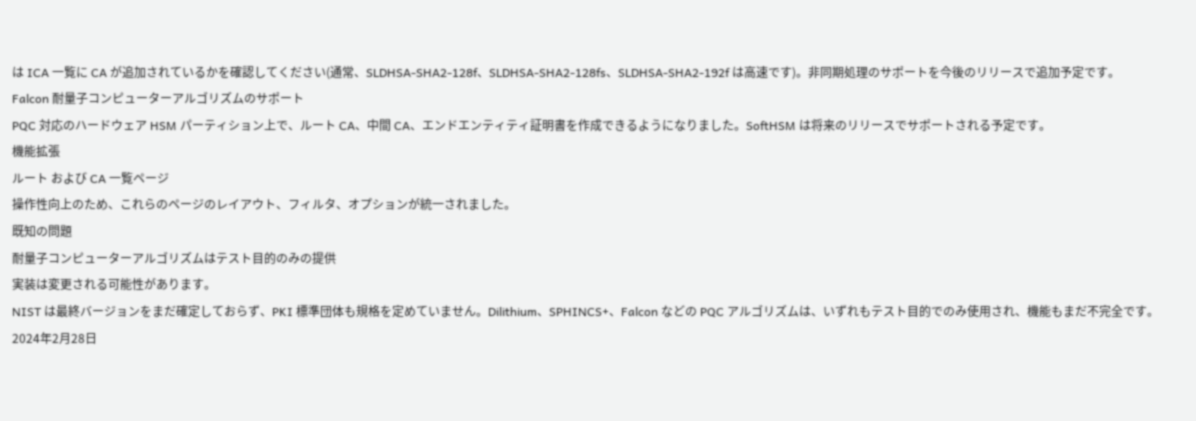は ICA 一覧に CA が追加されているかを確認してください(通常、SLDHSA-SHA2-128f、SLDHSA-SHA2-128fs、SLDHSA-SHA2-192f は高速です)。非同期処理のサポートを今後のリリースで追加予定です。
Falcon 耐量子コンピューターアルゴリズムのサポート
PQC 対応のハードウェア HSM パーティション上で、ルート CA、中間 CA、エンドエンティティ証明書を作成できるようになりました。SoftHSM は将来のリリースでサポートされる予定です。
機能拡張
ルート および CA 一覧ページ
操作性向上のため、これらのページのレイアウト、フィルタ、オプションが統一されました。
既知の問題
耐量子コンピューターアルゴリズムはテスト目的のみの提供
実装は変更される可能性があります。
NIST は最終バージョンをまだ確定しておらず、PKI 標準団体も規格を定めていません。Dilithium、SPHINCS+、Falcon などの PQC アルゴリズムは、いずれもテスト目的でのみ使用され、機能もまだ不完全です。
2024年2月28日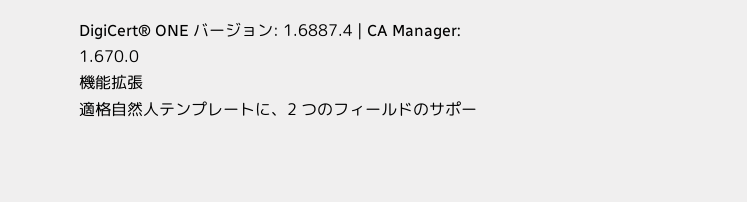DigiCert® ONE バージョン: 1.6887.4 | CA Manager: 1.670.0
機能拡張
適格自然人テンプレートに、2 つのフィールドのサポー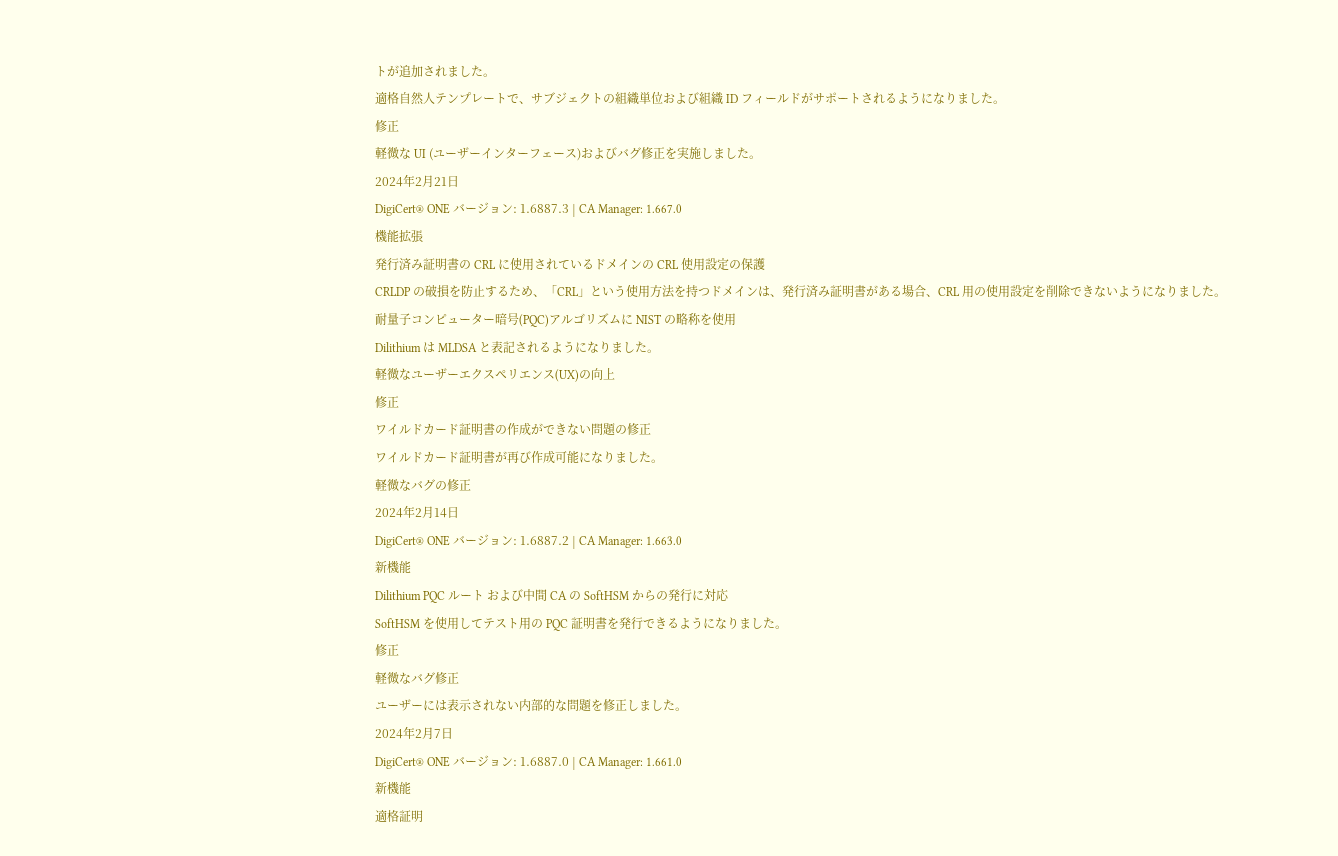トが追加されました。
適格自然人テンプレートで、サブジェクトの組織単位および組織 ID フィールドがサポートされるようになりました。
修正
軽微な UI (ユーザーインターフェース)およびバグ修正を実施しました。
2024年2月21日
DigiCert® ONE バージョン: 1.6887.3 | CA Manager: 1.667.0
機能拡張
発行済み証明書の CRL に使用されているドメインの CRL 使用設定の保護
CRLDP の破損を防止するため、「CRL」という使用方法を持つドメインは、発行済み証明書がある場合、CRL 用の使用設定を削除できないようになりました。
耐量子コンピューター暗号(PQC)アルゴリズムに NIST の略称を使用
Dilithium は MLDSA と表記されるようになりました。
軽微なユーザーエクスペリエンス(UX)の向上
修正
ワイルドカード証明書の作成ができない問題の修正
ワイルドカード証明書が再び作成可能になりました。
軽微なバグの修正
2024年2月14日
DigiCert® ONE バージョン: 1.6887.2 | CA Manager: 1.663.0
新機能
Dilithium PQC ルート および中間 CA の SoftHSM からの発行に対応
SoftHSM を使用してテスト用の PQC 証明書を発行できるようになりました。
修正
軽微なバグ修正
ユーザーには表示されない内部的な問題を修正しました。
2024年2月7日
DigiCert® ONE バージョン: 1.6887.0 | CA Manager: 1.661.0
新機能
適格証明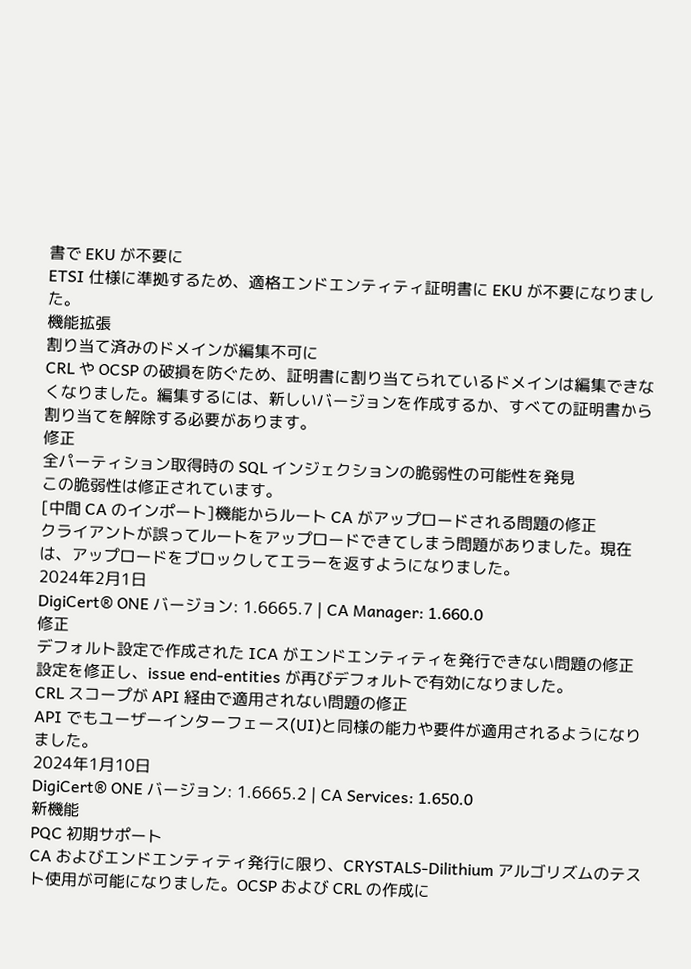書で EKU が不要に
ETSI 仕様に準拠するため、適格エンドエンティティ証明書に EKU が不要になりました。
機能拡張
割り当て済みのドメインが編集不可に
CRL や OCSP の破損を防ぐため、証明書に割り当てられているドメインは編集できなくなりました。編集するには、新しいバージョンを作成するか、すべての証明書から割り当てを解除する必要があります。
修正
全パーティション取得時の SQL インジェクションの脆弱性の可能性を発見
この脆弱性は修正されています。
[中間 CA のインポート]機能からルート CA がアップロードされる問題の修正
クライアントが誤ってルートをアップロードできてしまう問題がありました。現在は、アップロードをブロックしてエラーを返すようになりました。
2024年2月1日
DigiCert® ONE バージョン: 1.6665.7 | CA Manager: 1.660.0
修正
デフォルト設定で作成された ICA がエンドエンティティを発行できない問題の修正
設定を修正し、issue end-entities が再びデフォルトで有効になりました。
CRL スコープが API 経由で適用されない問題の修正
API でもユーザーインターフェース(UI)と同様の能力や要件が適用されるようになりました。
2024年1月10日
DigiCert® ONE バージョン: 1.6665.2 | CA Services: 1.650.0
新機能
PQC 初期サポート
CA およびエンドエンティティ発行に限り、CRYSTALS-Dilithium アルゴリズムのテスト使用が可能になりました。OCSP および CRL の作成に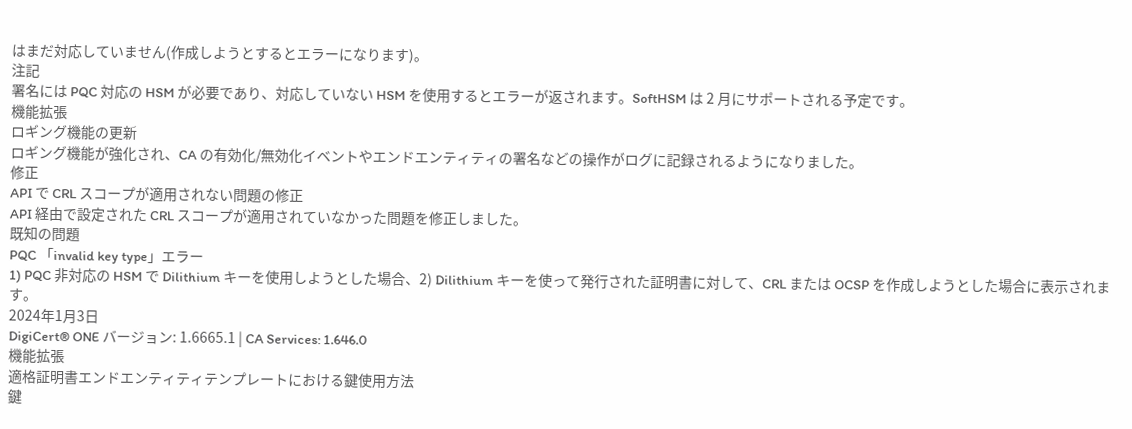はまだ対応していません(作成しようとするとエラーになります)。
注記
署名には PQC 対応の HSM が必要であり、対応していない HSM を使用するとエラーが返されます。SoftHSM は 2 月にサポートされる予定です。
機能拡張
ロギング機能の更新
ロギング機能が強化され、CA の有効化/無効化イベントやエンドエンティティの署名などの操作がログに記録されるようになりました。
修正
API で CRL スコープが適用されない問題の修正
API 経由で設定された CRL スコープが適用されていなかった問題を修正しました。
既知の問題
PQC 「invalid key type」エラー
1) PQC 非対応の HSM で Dilithium キーを使用しようとした場合、2) Dilithium キーを使って発行された証明書に対して、CRL または OCSP を作成しようとした場合に表示されます。
2024年1月3日
DigiCert® ONE バージョン: 1.6665.1 | CA Services: 1.646.0
機能拡張
適格証明書エンドエンティティテンプレートにおける鍵使用方法
鍵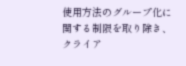使用方法のグループ化に関する制限を取り除き、クライア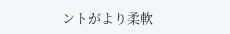ントがより柔軟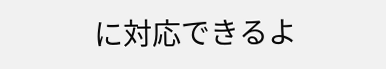に対応できるよ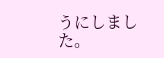うにしました。